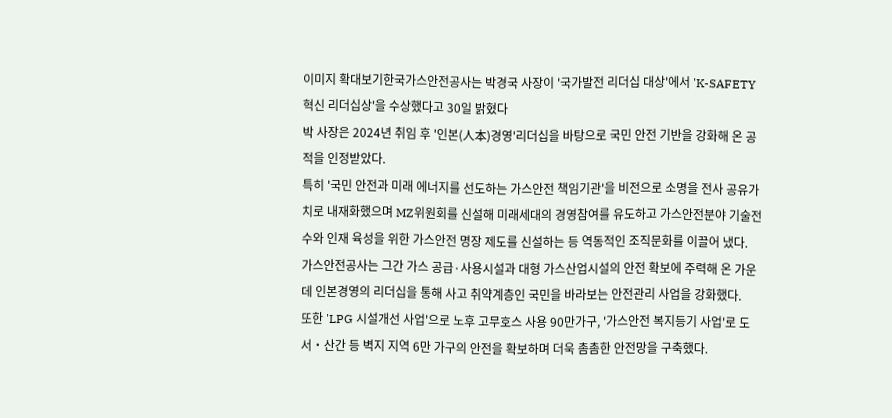이미지 확대보기한국가스안전공사는 박경국 사장이 '국가발전 리더십 대상'에서 'K-SAFETY 혁신 리더십상'을 수상했다고 30일 밝혔다
박 사장은 2024년 취임 후 '인본(人本)경영'리더십을 바탕으로 국민 안전 기반을 강화해 온 공적을 인정받았다.
특히 '국민 안전과 미래 에너지를 선도하는 가스안전 책임기관'을 비전으로 소명을 전사 공유가치로 내재화했으며 MZ위원회를 신설해 미래세대의 경영참여를 유도하고 가스안전분야 기술전수와 인재 육성을 위한 가스안전 명장 제도를 신설하는 등 역동적인 조직문화를 이끌어 냈다.
가스안전공사는 그간 가스 공급·사용시설과 대형 가스산업시설의 안전 확보에 주력해 온 가운데 인본경영의 리더십을 통해 사고 취약계층인 국민을 바라보는 안전관리 사업을 강화했다.
또한 'LPG 시설개선 사업'으로 노후 고무호스 사용 90만가구, '가스안전 복지등기 사업'로 도서‧산간 등 벽지 지역 6만 가구의 안전을 확보하며 더욱 촘촘한 안전망을 구축했다.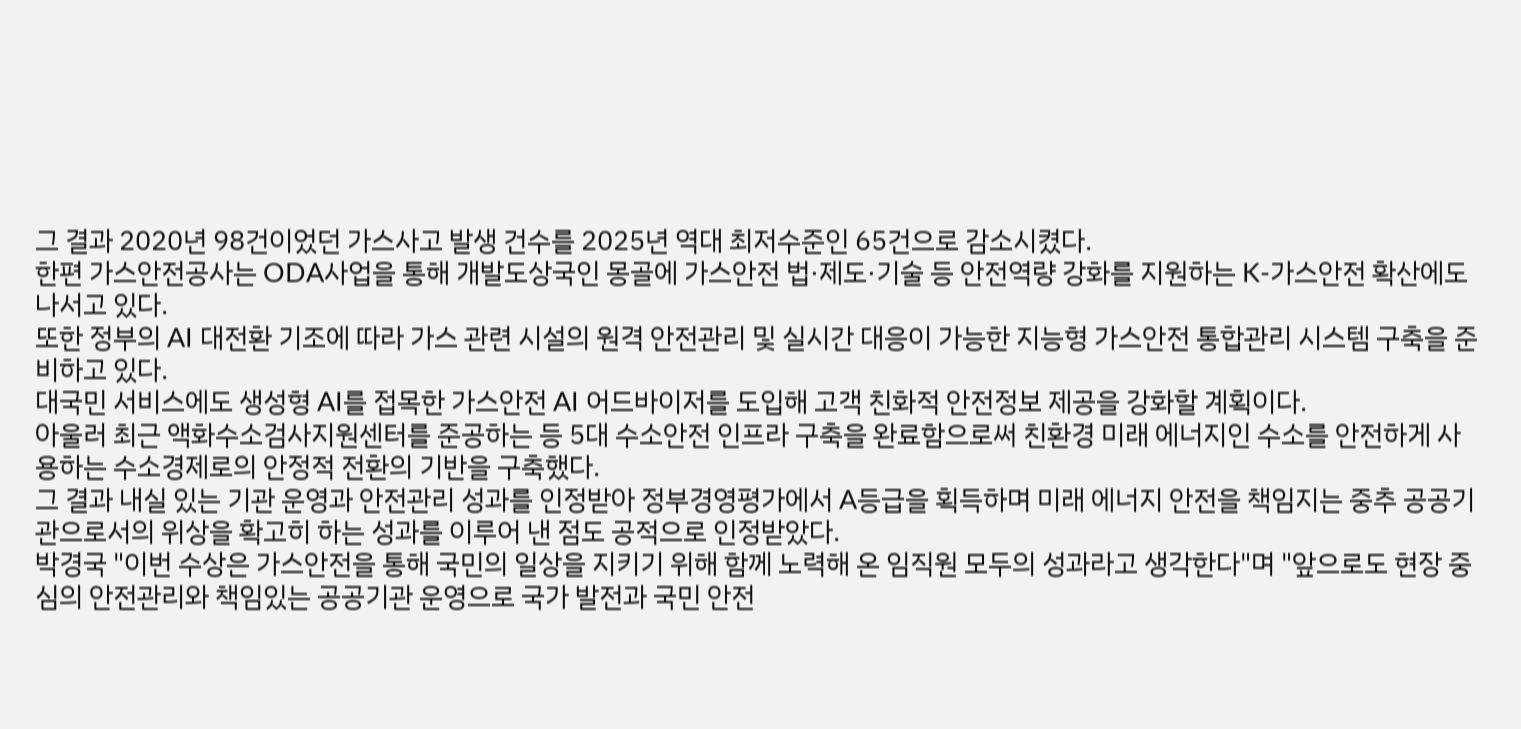그 결과 2020년 98건이었던 가스사고 발생 건수를 2025년 역대 최저수준인 65건으로 감소시켰다.
한편 가스안전공사는 ODA사업을 통해 개발도상국인 몽골에 가스안전 법·제도·기술 등 안전역량 강화를 지원하는 K-가스안전 확산에도 나서고 있다.
또한 정부의 AI 대전환 기조에 따라 가스 관련 시설의 원격 안전관리 및 실시간 대응이 가능한 지능형 가스안전 통합관리 시스템 구축을 준비하고 있다.
대국민 서비스에도 생성형 AI를 접목한 가스안전 AI 어드바이저를 도입해 고객 친화적 안전정보 제공을 강화할 계획이다.
아울러 최근 액화수소검사지원센터를 준공하는 등 5대 수소안전 인프라 구축을 완료함으로써 친환경 미래 에너지인 수소를 안전하게 사용하는 수소경제로의 안정적 전환의 기반을 구축했다.
그 결과 내실 있는 기관 운영과 안전관리 성과를 인정받아 정부경영평가에서 A등급을 획득하며 미래 에너지 안전을 책임지는 중추 공공기관으로서의 위상을 확고히 하는 성과를 이루어 낸 점도 공적으로 인정받았다.
박경국 "이번 수상은 가스안전을 통해 국민의 일상을 지키기 위해 함께 노력해 온 임직원 모두의 성과라고 생각한다"며 "앞으로도 현장 중심의 안전관리와 책임있는 공공기관 운영으로 국가 발전과 국민 안전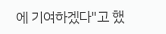에 기여하겠다"고 했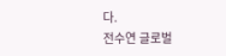다.
전수연 글로벌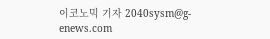이코노믹 기자 2040sysm@g-enews.com